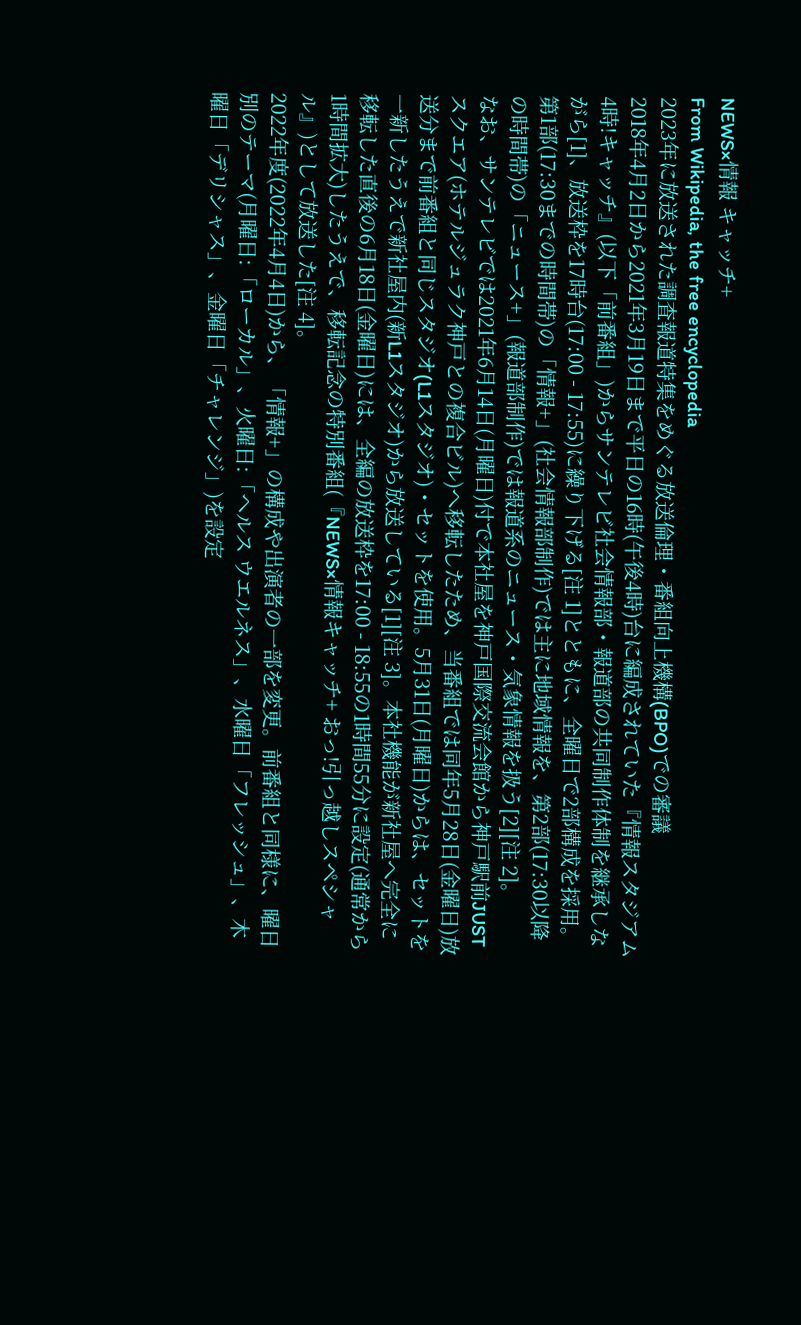NEWS×情報 キャッチ+
From Wikipedia, the free encyclopedia
2023年に放送された調査報道特集をめぐる放送倫理・番組向上機構(BPO)での審議
2018年4月2日から2021年3月19日まで平日の16時(午後4時)台に編成されていた『情報スタジアム 4時!キャッチ』(以下「前番組」)からサンテレビ社会情報部・報道部の共同制作体制を継承しながら[1]、放送枠を17時台(17:00 - 17:55)に繰り下げる[注 1]とともに、全曜日で2部構成を採用。第1部(17:30までの時間帯)の「情報+」(社会情報部制作)では主に地域情報を、第2部(17:30以降の時間帯)の「ニュース+」(報道部制作)では報道系のニュース・気象情報を扱う[2][注 2]。
なお、サンテレビでは2021年6月14日(月曜日)付で本社屋を神戸国際交流会館から神戸駅前JUSTスクエア(ホテルジュラク神戸との複合ビル)へ移転したため、当番組では同年5月28日(金曜日)放送分まで前番組と同じスタジオ(L1スタジオ)・セットを使用。5月31日(月曜日)からは、セットを一新したうえで新社屋内(新L1スタジオ)から放送している[1][注 3]。本社機能が新社屋へ完全に移転した直後の6月18日(金曜日)には、全編の放送枠を17:00 - 18:55の1時間55分に設定(通常から1時間拡大)したうえで、移転記念の特別番組(『NEWS×情報キャッチ+ おっ!引っ越しスペシャル』)として放送した[注 4]。
2022年度(2022年4月4日)から、「情報+」の構成や出演者の一部を変更。前番組と同様に、曜日別のテーマ(月曜日:「ローカル」、火曜日:「ヘルス ウエルネス」、水曜日「フレッシュ」、木曜日「デリシャス」、金曜日「チャレンジ」)を設定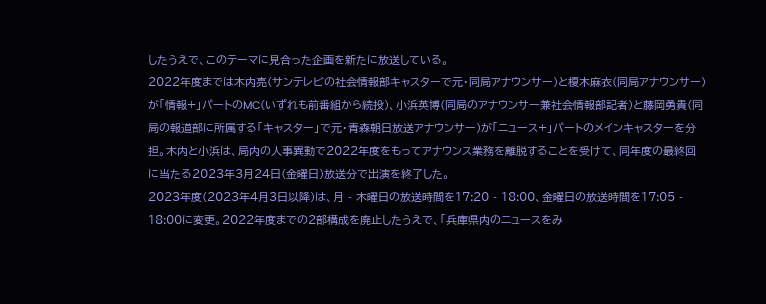したうえで、このテーマに見合った企画を新たに放送している。
2022年度までは木内亮(サンテレビの社会情報部キャスターで元・同局アナウンサー)と榎木麻衣(同局アナウンサー)が「情報+」パートのMC(いずれも前番組から続投)、小浜英博(同局のアナウンサー兼社会情報部記者)と藤岡勇貴(同局の報道部に所属する「キャスター」で元・青森朝日放送アナウンサー)が「ニュース+」パートのメインキャスターを分担。木内と小浜は、局内の人事異動で2022年度をもってアナウンス業務を離脱することを受けて、同年度の最終回に当たる2023年3月24日(金曜日)放送分で出演を終了した。
2023年度(2023年4月3日以降)は、月 - 木曜日の放送時間を17:20 - 18:00、金曜日の放送時間を17:05 - 18:00に変更。2022年度までの2部構成を廃止したうえで、「兵庫県内のニュースをみ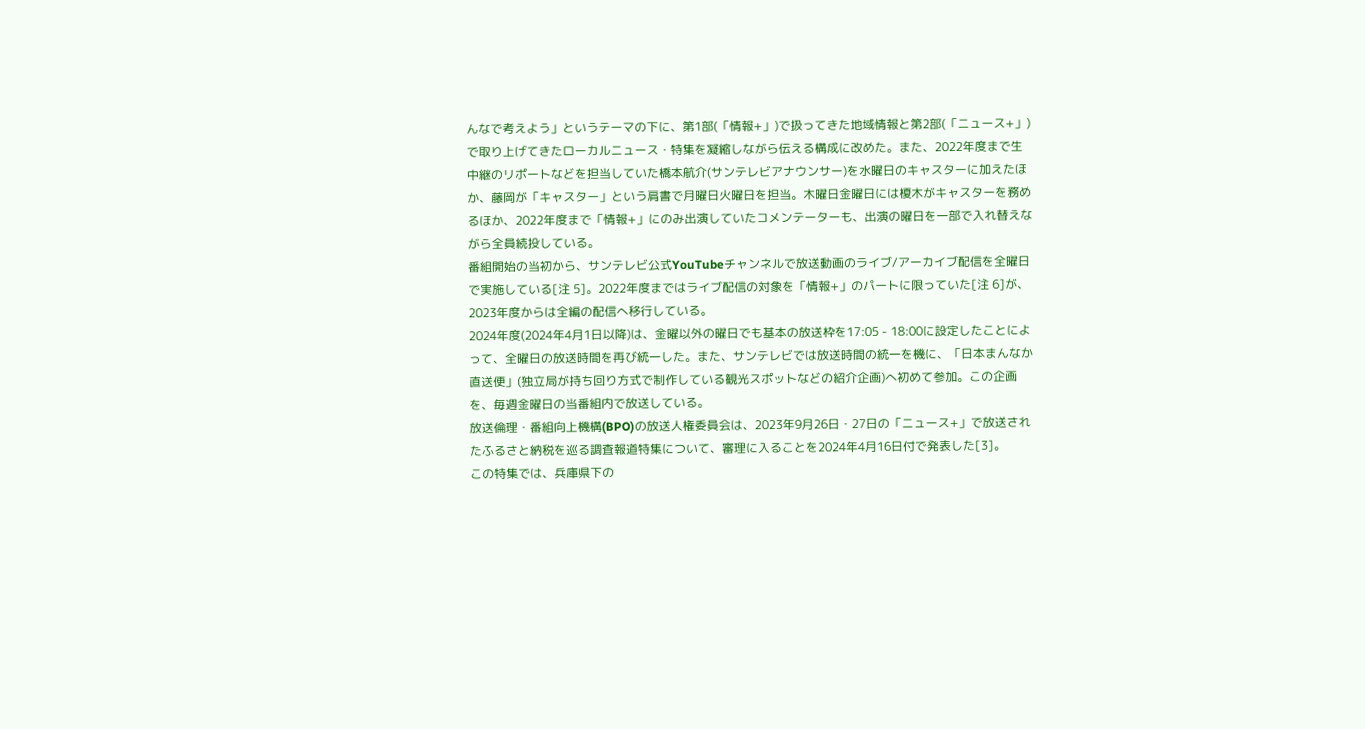んなで考えよう」というテーマの下に、第1部(「情報+」)で扱ってきた地域情報と第2部(「ニュース+」)で取り上げてきたローカルニュース・特集を凝縮しながら伝える構成に改めた。また、2022年度まで生中継のリポートなどを担当していた橋本航介(サンテレビアナウンサー)を水曜日のキャスターに加えたほか、藤岡が「キャスター」という肩書で月曜日火曜日を担当。木曜日金曜日には榎木がキャスターを務めるほか、2022年度まで「情報+」にのみ出演していたコメンテーターも、出演の曜日を一部で入れ替えながら全員続投している。
番組開始の当初から、サンテレビ公式YouTubeチャンネルで放送動画のライブ/アーカイブ配信を全曜日で実施している[注 5]。2022年度まではライブ配信の対象を「情報+」のパートに限っていた[注 6]が、2023年度からは全編の配信へ移行している。
2024年度(2024年4月1日以降)は、金曜以外の曜日でも基本の放送枠を17:05 - 18:00に設定したことによって、全曜日の放送時間を再び統一した。また、サンテレビでは放送時間の統一を機に、「日本まんなか直送便」(独立局が持ち回り方式で制作している観光スポットなどの紹介企画)へ初めて参加。この企画を、毎週金曜日の当番組内で放送している。
放送倫理・番組向上機構(BPO)の放送人権委員会は、2023年9月26日・27日の「ニュース+」で放送されたふるさと納税を巡る調査報道特集について、審理に入ることを2024年4月16日付で発表した[3]。
この特集では、兵庫県下の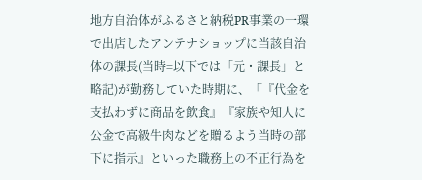地方自治体がふるさと納税PR事業の一環で出店したアンテナショップに当該自治体の課長(当時=以下では「元・課長」と略記)が勤務していた時期に、「『代金を支払わずに商品を飲食』『家族や知人に公金で高級牛肉などを贈るよう当時の部下に指示』といった職務上の不正行為を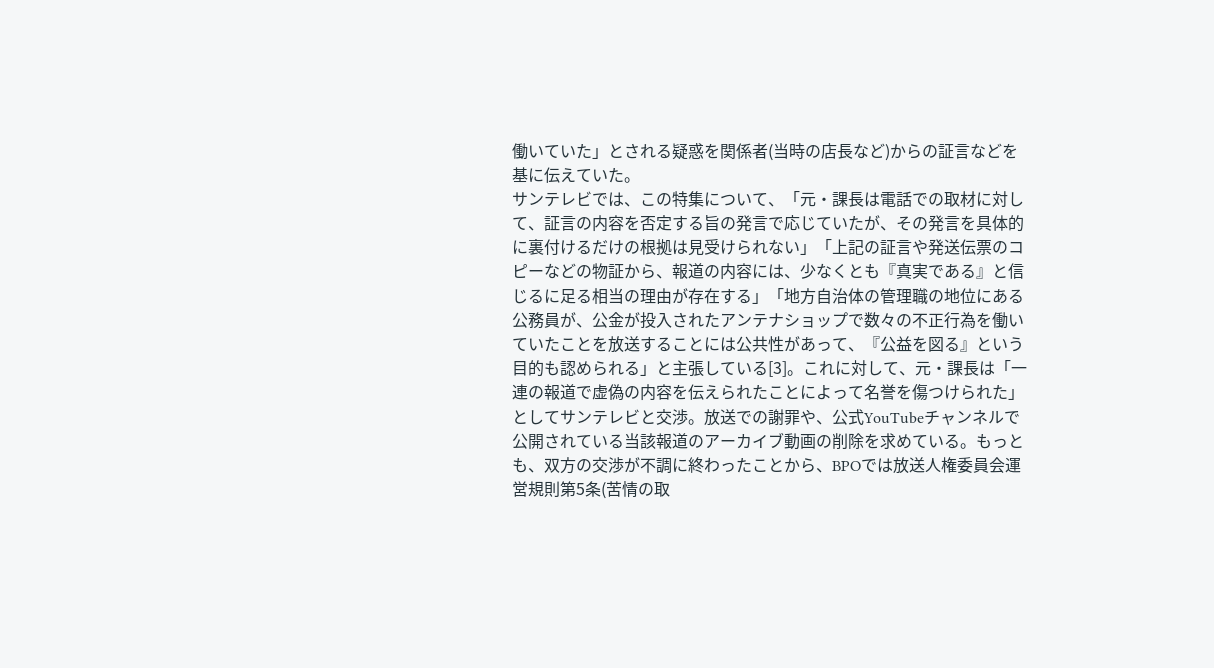働いていた」とされる疑惑を関係者(当時の店長など)からの証言などを基に伝えていた。
サンテレビでは、この特集について、「元・課長は電話での取材に対して、証言の内容を否定する旨の発言で応じていたが、その発言を具体的に裏付けるだけの根拠は見受けられない」「上記の証言や発送伝票のコピーなどの物証から、報道の内容には、少なくとも『真実である』と信じるに足る相当の理由が存在する」「地方自治体の管理職の地位にある公務員が、公金が投入されたアンテナショップで数々の不正行為を働いていたことを放送することには公共性があって、『公益を図る』という目的も認められる」と主張している[3]。これに対して、元・課長は「一連の報道で虚偽の内容を伝えられたことによって名誉を傷つけられた」としてサンテレビと交渉。放送での謝罪や、公式YouTubeチャンネルで公開されている当該報道のアーカイブ動画の削除を求めている。もっとも、双方の交渉が不調に終わったことから、BPOでは放送人権委員会運営規則第5条(苦情の取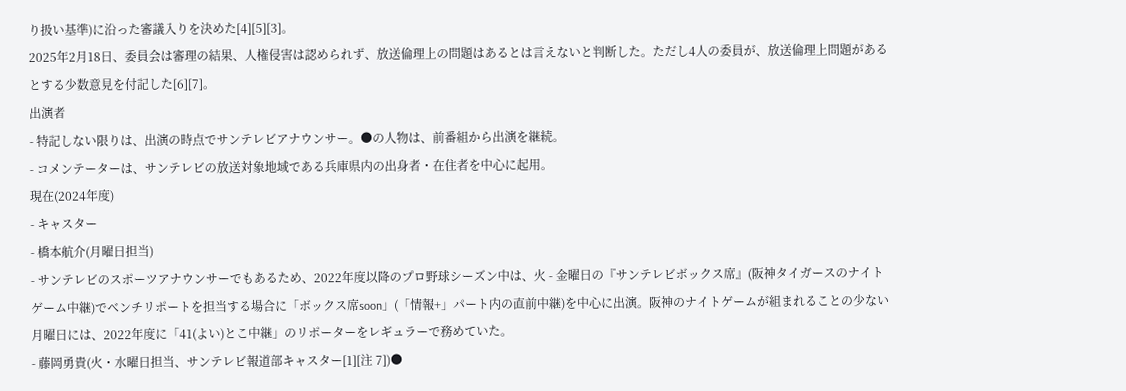り扱い基準)に沿った審議入りを決めた[4][5][3]。
2025年2月18日、委員会は審理の結果、人権侵害は認められず、放送倫理上の問題はあるとは言えないと判断した。ただし4人の委員が、放送倫理上問題があるとする少数意見を付記した[6][7]。
出演者
- 特記しない限りは、出演の時点でサンテレビアナウンサー。●の人物は、前番組から出演を継続。
- コメンテーターは、サンテレビの放送対象地域である兵庫県内の出身者・在住者を中心に起用。
現在(2024年度)
- キャスター
- 橋本航介(月曜日担当)
- サンテレビのスポーツアナウンサーでもあるため、2022年度以降のプロ野球シーズン中は、火 - 金曜日の『サンテレビボックス席』(阪神タイガースのナイトゲーム中継)でベンチリポートを担当する場合に「ボックス席soon」(「情報+」パート内の直前中継)を中心に出演。阪神のナイトゲームが組まれることの少ない月曜日には、2022年度に「41(よい)とこ中継」のリポーターをレギュラーで務めていた。
- 藤岡勇貴(火・水曜日担当、サンテレビ報道部キャスター[1][注 7])●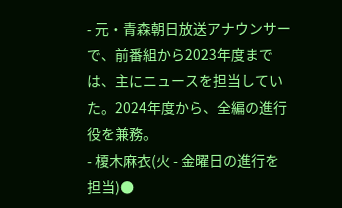- 元・青森朝日放送アナウンサーで、前番組から2023年度までは、主にニュースを担当していた。2024年度から、全編の進行役を兼務。
- 榎木麻衣(火 - 金曜日の進行を担当)●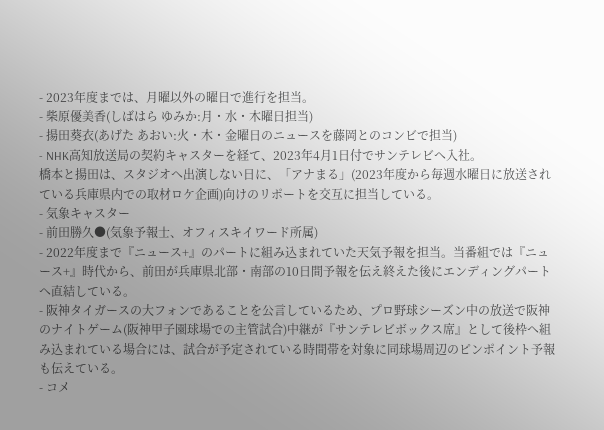- 2023年度までは、月曜以外の曜日で進行を担当。
- 柴原優美香(しばはら ゆみか:月・水・木曜日担当)
- 揚田葵衣(あげた あおい:火・木・金曜日のニュースを藤岡とのコンビで担当)
- NHK高知放送局の契約キャスターを経て、2023年4月1日付でサンテレビへ入社。
橋本と揚田は、スタジオへ出演しない日に、「アナまる」(2023年度から毎週水曜日に放送されている兵庫県内での取材ロケ企画)向けのリポートを交互に担当している。
- 気象キャスター
- 前田勝久●(気象予報士、オフィスキイワード所属)
- 2022年度まで『ニュース+』のパートに組み込まれていた天気予報を担当。当番組では『ニュース+』時代から、前田が兵庫県北部・南部の10日間予報を伝え終えた後にエンディングパートへ直結している。
- 阪神タイガースの大フォンであることを公言しているため、プロ野球シーズン中の放送で阪神のナイトゲーム(阪神甲子園球場での主管試合)中継が『サンテレビボックス席』として後枠へ組み込まれている場合には、試合が予定されている時間帯を対象に同球場周辺のピンポイント予報も伝えている。
- コメ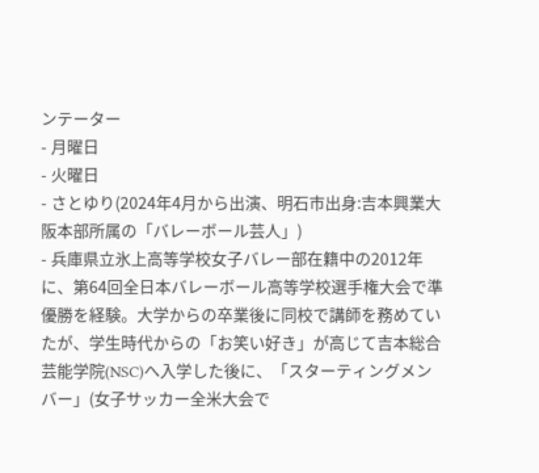ンテーター
- 月曜日
- 火曜日
- さとゆり(2024年4月から出演、明石市出身:吉本興業大阪本部所属の「バレーボール芸人」)
- 兵庫県立氷上高等学校女子バレー部在籍中の2012年に、第64回全日本バレーボール高等学校選手権大会で準優勝を経験。大学からの卒業後に同校で講師を務めていたが、学生時代からの「お笑い好き」が高じて吉本総合芸能学院(NSC)へ入学した後に、「スターティングメンバー」(女子サッカー全米大会で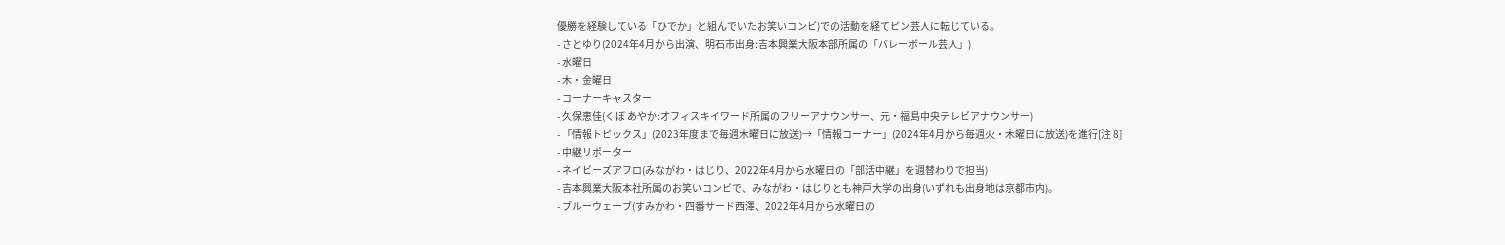優勝を経験している「ひでか」と組んでいたお笑いコンビ)での活動を経てピン芸人に転じている。
- さとゆり(2024年4月から出演、明石市出身:吉本興業大阪本部所属の「バレーボール芸人」)
- 水曜日
- 木・金曜日
- コーナーキャスター
- 久保恵佳(くぼ あやか:オフィスキイワード所属のフリーアナウンサー、元・福島中央テレビアナウンサー)
- 「情報トピックス」(2023年度まで毎週木曜日に放送)→「情報コーナー」(2024年4月から毎週火・木曜日に放送)を進行[注 8]
- 中継リポーター
- ネイビーズアフロ(みながわ・はじり、2022年4月から水曜日の「部活中継」を週替わりで担当)
- 吉本興業大阪本社所属のお笑いコンビで、みながわ・はじりとも神戸大学の出身(いずれも出身地は京都市内)。
- ブルーウェーブ(すみかわ・四番サード西澤、2022年4月から水曜日の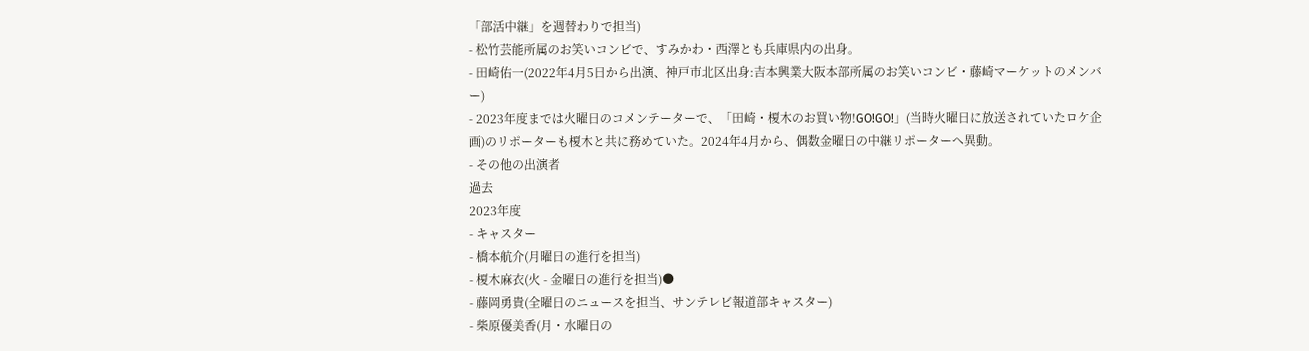「部活中継」を週替わりで担当)
- 松竹芸能所属のお笑いコンビで、すみかわ・西澤とも兵庫県内の出身。
- 田崎佑一(2022年4月5日から出演、神戸市北区出身:吉本興業大阪本部所属のお笑いコンビ・藤崎マーケットのメンバー)
- 2023年度までは火曜日のコメンテーターで、「田崎・榎木のお買い物!GO!GO!」(当時火曜日に放送されていたロケ企画)のリポーターも榎木と共に務めていた。2024年4月から、偶数金曜日の中継リポーターへ異動。
- その他の出演者
過去
2023年度
- キャスター
- 橋本航介(月曜日の進行を担当)
- 榎木麻衣(火 - 金曜日の進行を担当)●
- 藤岡勇貴(全曜日のニュースを担当、サンテレビ報道部キャスター)
- 柴原優美香(月・水曜日の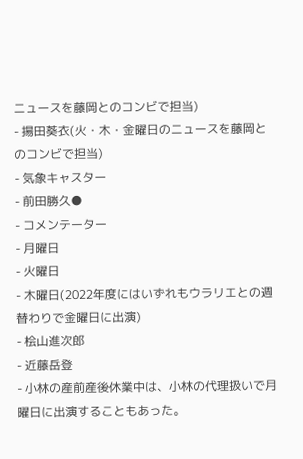ニュースを藤岡とのコンビで担当)
- 揚田葵衣(火・木・金曜日のニュースを藤岡とのコンビで担当)
- 気象キャスター
- 前田勝久●
- コメンテーター
- 月曜日
- 火曜日
- 木曜日(2022年度にはいずれもウラリエとの週替わりで金曜日に出演)
- 桧山進次郎
- 近藤岳登
- 小林の産前産後休業中は、小林の代理扱いで月曜日に出演することもあった。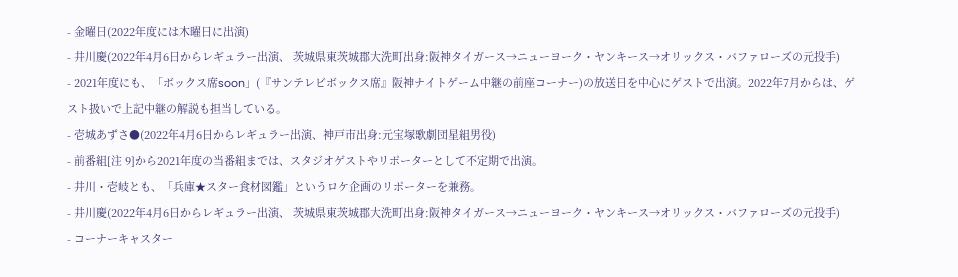- 金曜日(2022年度には木曜日に出演)
- 井川慶(2022年4月6日からレギュラー出演、 茨城県東茨城郡大洗町出身:阪神タイガース→ニューヨーク・ヤンキース→オリックス・バファローズの元投手)
- 2021年度にも、「ボックス席soon」(『サンテレビボックス席』阪神ナイトゲーム中継の前座コーナー)の放送日を中心にゲストで出演。2022年7月からは、ゲスト扱いで上記中継の解説も担当している。
- 壱城あずさ●(2022年4月6日からレギュラー出演、神戸市出身:元宝塚歌劇団星組男役)
- 前番組[注 9]から2021年度の当番組までは、スタジオゲストやリポーターとして不定期で出演。
- 井川・壱岐とも、「兵庫★スター食材図鑑」というロケ企画のリポーターを兼務。
- 井川慶(2022年4月6日からレギュラー出演、 茨城県東茨城郡大洗町出身:阪神タイガース→ニューヨーク・ヤンキース→オリックス・バファローズの元投手)
- コーナーキャスター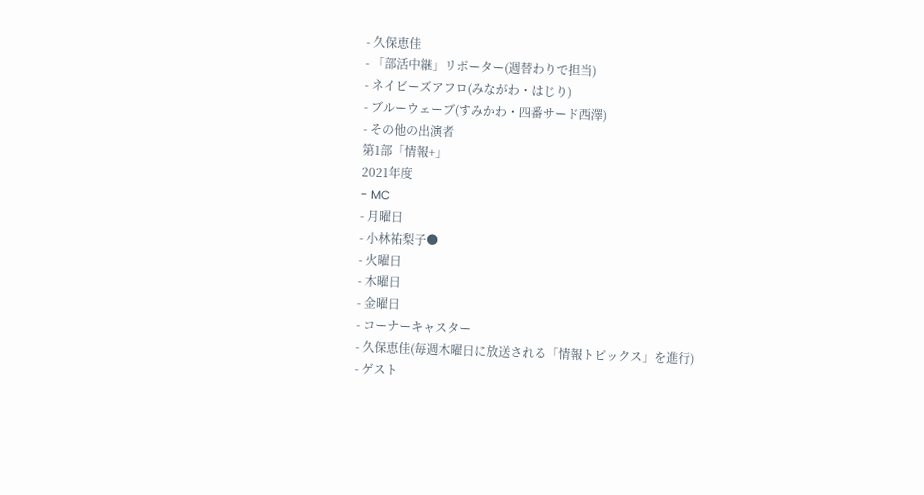- 久保恵佳
- 「部活中継」リポーター(週替わりで担当)
- ネイビーズアフロ(みながわ・はじり)
- ブルーウェーブ(すみかわ・四番サード西澤)
- その他の出演者
第1部「情報+」
2021年度
- MC
- 月曜日
- 小林祐梨子●
- 火曜日
- 木曜日
- 金曜日
- コーナーキャスター
- 久保恵佳(毎週木曜日に放送される「情報トピックス」を進行)
- ゲスト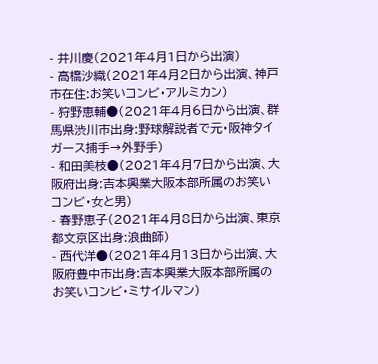- 井川慶(2021年4月1日から出演)
- 高橋沙織(2021年4月2日から出演、神戸市在住:お笑いコンビ・アルミカン)
- 狩野恵輔●(2021年4月6日から出演、群馬県渋川市出身:野球解説者で元・阪神タイガース捕手→外野手)
- 和田美枝●(2021年4月7日から出演、大阪府出身:吉本興業大阪本部所属のお笑いコンビ・女と男)
- 春野恵子(2021年4月8日から出演、東京都文京区出身:浪曲師)
- 西代洋●(2021年4月13日から出演、大阪府豊中市出身:吉本興業大阪本部所属のお笑いコンビ・ミサイルマン)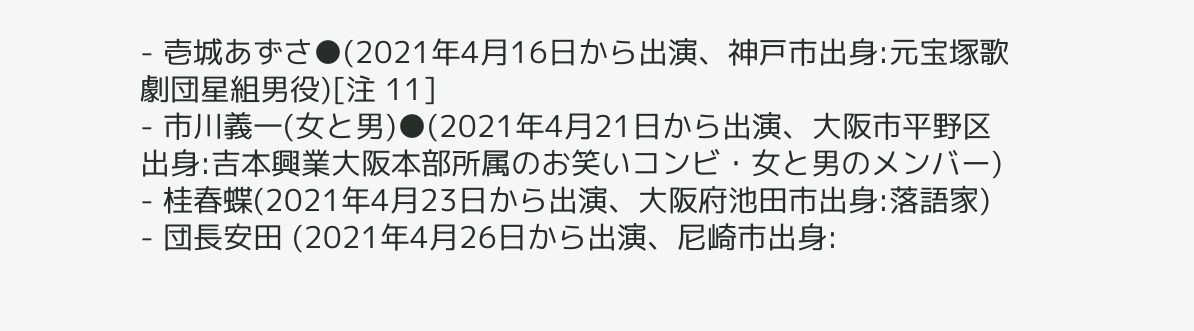- 壱城あずさ●(2021年4月16日から出演、神戸市出身:元宝塚歌劇団星組男役)[注 11]
- 市川義一(女と男)●(2021年4月21日から出演、大阪市平野区出身:吉本興業大阪本部所属のお笑いコンビ・女と男のメンバー)
- 桂春蝶(2021年4月23日から出演、大阪府池田市出身:落語家)
- 団長安田 (2021年4月26日から出演、尼崎市出身: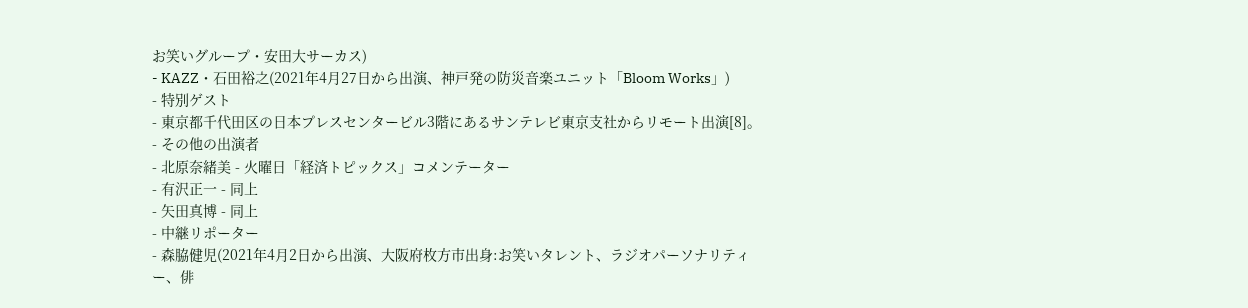お笑いグループ・安田大サーカス)
- KAZZ・石田裕之(2021年4月27日から出演、神戸発の防災音楽ユニット「Bloom Works」)
- 特別ゲスト
- 東京都千代田区の日本プレスセンタービル3階にあるサンテレビ東京支社からリモート出演[8]。
- その他の出演者
- 北原奈緒美 - 火曜日「経済トピックス」コメンテーター
- 有沢正一 - 同上
- 矢田真博 - 同上
- 中継リポーター
- 森脇健児(2021年4月2日から出演、大阪府枚方市出身:お笑いタレント、ラジオパーソナリティー、俳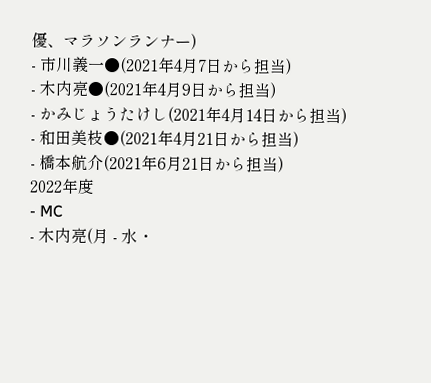優、マラソンランナー)
- 市川義一●(2021年4月7日から担当)
- 木内亮●(2021年4月9日から担当)
- かみじょうたけし(2021年4月14日から担当)
- 和田美枝●(2021年4月21日から担当)
- 橋本航介(2021年6月21日から担当)
2022年度
- MC
- 木内亮(月 - 水・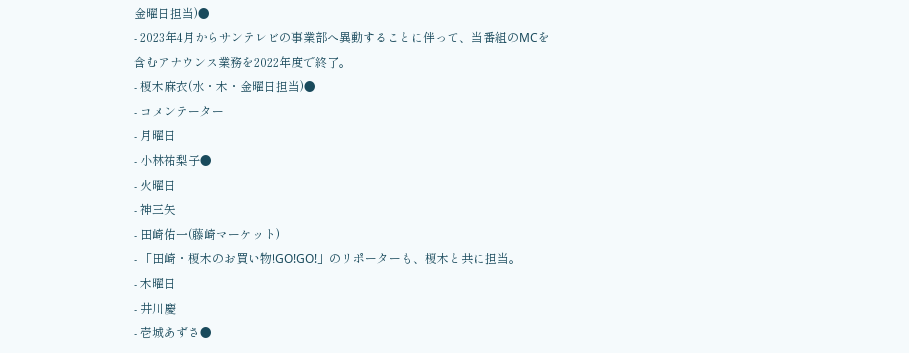金曜日担当)●
- 2023年4月からサンテレビの事業部へ異動することに伴って、当番組のMCを含むアナウンス業務を2022年度で終了。
- 榎木麻衣(水・木・金曜日担当)●
- コメンテーター
- 月曜日
- 小林祐梨子●
- 火曜日
- 神三矢
- 田崎佑一(藤崎マーケット)
- 「田崎・榎木のお買い物!GO!GO!」のリポーターも、榎木と共に担当。
- 木曜日
- 井川慶
- 壱城あずさ●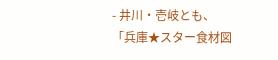- 井川・壱岐とも、「兵庫★スター食材図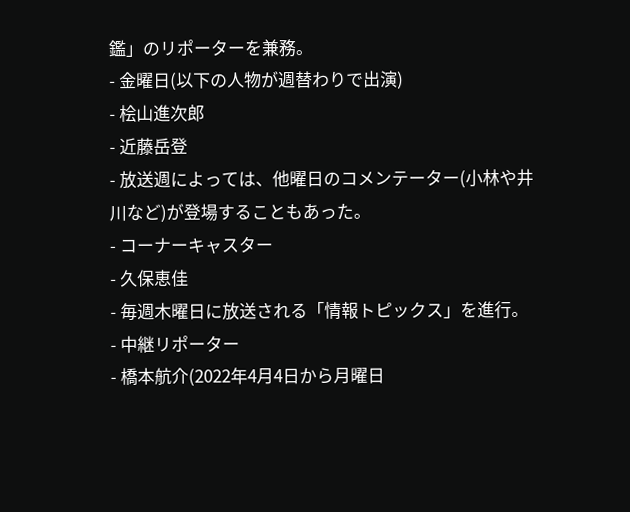鑑」のリポーターを兼務。
- 金曜日(以下の人物が週替わりで出演)
- 桧山進次郎
- 近藤岳登
- 放送週によっては、他曜日のコメンテーター(小林や井川など)が登場することもあった。
- コーナーキャスター
- 久保恵佳
- 毎週木曜日に放送される「情報トピックス」を進行。
- 中継リポーター
- 橋本航介(2022年4月4日から月曜日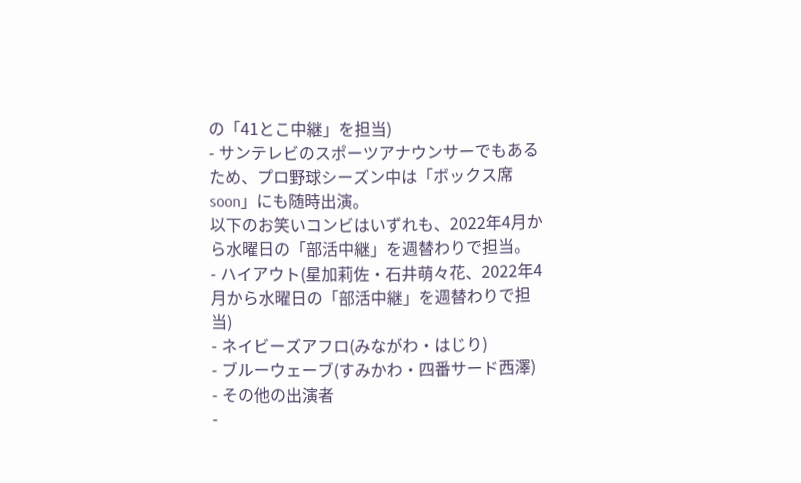の「41とこ中継」を担当)
- サンテレビのスポーツアナウンサーでもあるため、プロ野球シーズン中は「ボックス席soon」にも随時出演。
以下のお笑いコンビはいずれも、2022年4月から水曜日の「部活中継」を週替わりで担当。
- ハイアウト(星加莉佐・石井萌々花、2022年4月から水曜日の「部活中継」を週替わりで担当)
- ネイビーズアフロ(みながわ・はじり)
- ブルーウェーブ(すみかわ・四番サード西澤)
- その他の出演者
-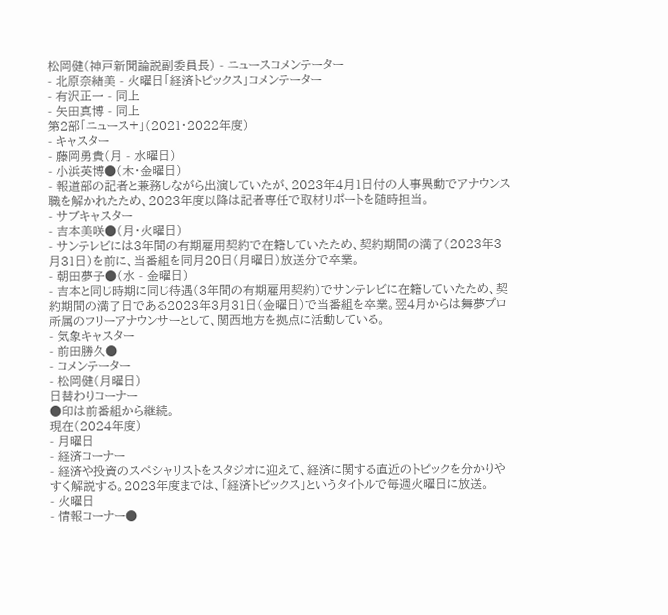松岡健(神戸新聞論説副委員長) - ニュースコメンテーター
- 北原奈緒美 - 火曜日「経済トピックス」コメンテーター
- 有沢正一 - 同上
- 矢田真博 - 同上
第2部「ニュース+」(2021・2022年度)
- キャスター
- 藤岡勇貴(月 - 水曜日)
- 小浜英博●(木・金曜日)
- 報道部の記者と兼務しながら出演していたが、2023年4月1日付の人事異動でアナウンス職を解かれたため、2023年度以降は記者専任で取材リポートを随時担当。
- サブキャスター
- 吉本美咲●(月・火曜日)
- サンテレビには3年間の有期雇用契約で在籍していたため、契約期間の満了(2023年3月31日)を前に、当番組を同月20日(月曜日)放送分で卒業。
- 朝田夢子●(水 - 金曜日)
- 吉本と同じ時期に同じ待遇(3年間の有期雇用契約)でサンテレビに在籍していたため、契約期間の満了日である2023年3月31日(金曜日)で当番組を卒業。翌4月からは舞夢プロ所属のフリーアナウンサーとして、関西地方を拠点に活動している。
- 気象キャスター
- 前田勝久●
- コメンテーター
- 松岡健(月曜日)
日替わりコーナー
●印は前番組から継続。
現在(2024年度)
- 月曜日
- 経済コーナー
- 経済や投資のスペシャリストをスタジオに迎えて、経済に関する直近のトピックを分かりやすく解説する。2023年度までは、「経済トピックス」というタイトルで毎週火曜日に放送。
- 火曜日
- 情報コーナー●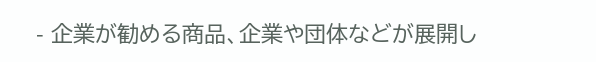- 企業が勧める商品、企業や団体などが展開し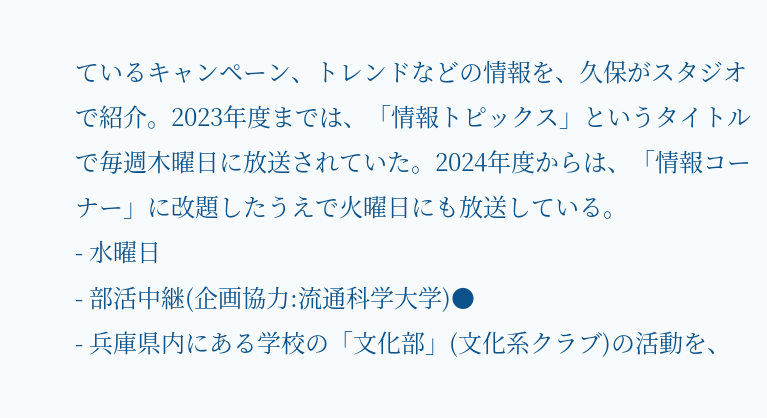ているキャンペーン、トレンドなどの情報を、久保がスタジオで紹介。2023年度までは、「情報トピックス」というタイトルで毎週木曜日に放送されていた。2024年度からは、「情報コーナー」に改題したうえで火曜日にも放送している。
- 水曜日
- 部活中継(企画協力:流通科学大学)●
- 兵庫県内にある学校の「文化部」(文化系クラブ)の活動を、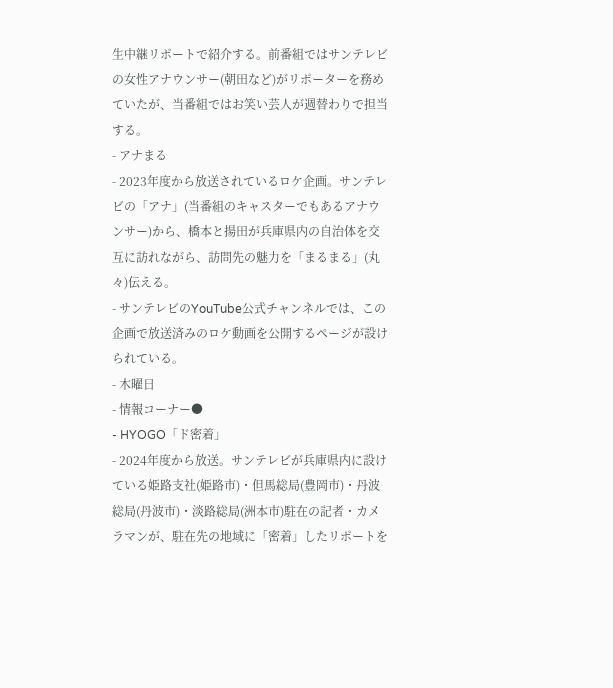生中継リポートで紹介する。前番組ではサンテレビの女性アナウンサー(朝田など)がリポーターを務めていたが、当番組ではお笑い芸人が週替わりで担当する。
- アナまる
- 2023年度から放送されているロケ企画。サンテレビの「アナ」(当番組のキャスターでもあるアナウンサー)から、橋本と揚田が兵庫県内の自治体を交互に訪れながら、訪問先の魅力を「まるまる」(丸々)伝える。
- サンテレビのYouTube公式チャンネルでは、この企画で放送済みのロケ動画を公開するページが設けられている。
- 木曜日
- 情報コーナー●
- HYOGO「ド密着」
- 2024年度から放送。サンテレビが兵庫県内に設けている姫路支社(姫路市)・但馬総局(豊岡市)・丹波総局(丹波市)・淡路総局(洲本市)駐在の記者・カメラマンが、駐在先の地域に「密着」したリポートを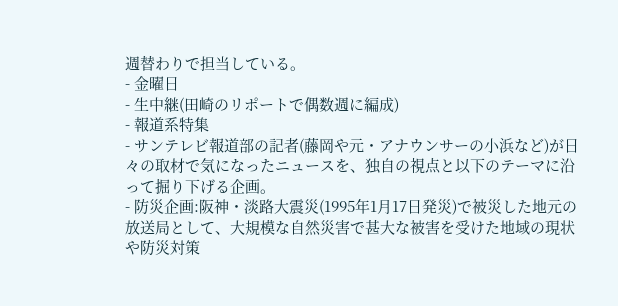週替わりで担当している。
- 金曜日
- 生中継(田崎のリポートで偶数週に編成)
- 報道系特集
- サンテレビ報道部の記者(藤岡や元・アナウンサーの小浜など)が日々の取材で気になったニュースを、独自の視点と以下のテーマに沿って掘り下げる企画。
- 防災企画:阪神・淡路大震災(1995年1月17日発災)で被災した地元の放送局として、大規模な自然災害で甚大な被害を受けた地域の現状や防災対策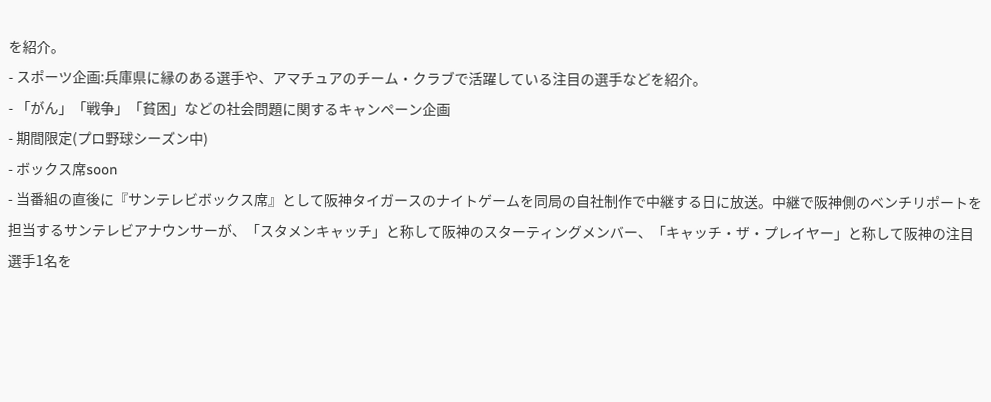を紹介。
- スポーツ企画:兵庫県に縁のある選手や、アマチュアのチーム・クラブで活躍している注目の選手などを紹介。
- 「がん」「戦争」「貧困」などの社会問題に関するキャンペーン企画
- 期間限定(プロ野球シーズン中)
- ボックス席soon
- 当番組の直後に『サンテレビボックス席』として阪神タイガースのナイトゲームを同局の自社制作で中継する日に放送。中継で阪神側のベンチリポートを担当するサンテレビアナウンサーが、「スタメンキャッチ」と称して阪神のスターティングメンバー、「キャッチ・ザ・プレイヤー」と称して阪神の注目選手1名を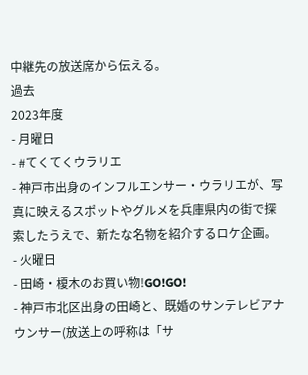中継先の放送席から伝える。
過去
2023年度
- 月曜日
- #てくてくウラリエ
- 神戸市出身のインフルエンサー・ウラリエが、写真に映えるスポットやグルメを兵庫県内の街で探索したうえで、新たな名物を紹介するロケ企画。
- 火曜日
- 田崎・榎木のお買い物!GO!GO!
- 神戸市北区出身の田崎と、既婚のサンテレビアナウンサー(放送上の呼称は「サ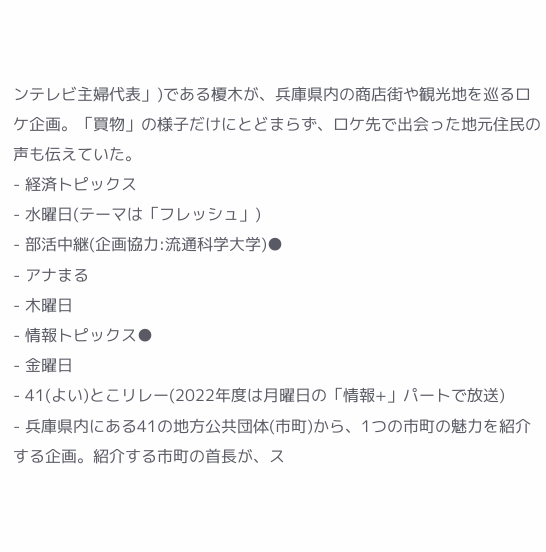ンテレビ主婦代表」)である榎木が、兵庫県内の商店街や観光地を巡るロケ企画。「買物」の様子だけにとどまらず、ロケ先で出会った地元住民の声も伝えていた。
- 経済トピックス
- 水曜日(テーマは「フレッシュ」)
- 部活中継(企画協力:流通科学大学)●
- アナまる
- 木曜日
- 情報トピックス●
- 金曜日
- 41(よい)とこリレー(2022年度は月曜日の「情報+」パートで放送)
- 兵庫県内にある41の地方公共団体(市町)から、1つの市町の魅力を紹介する企画。紹介する市町の首長が、ス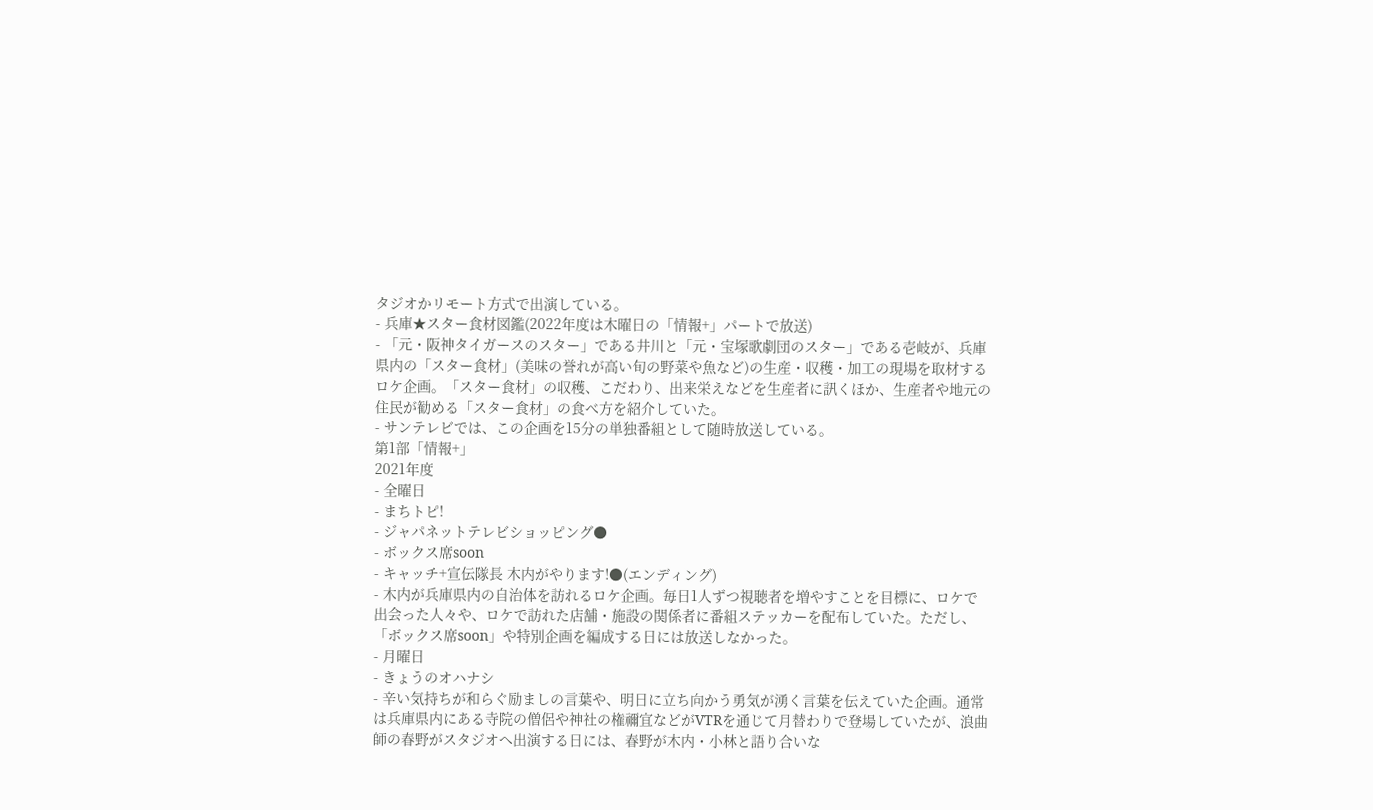タジオかリモート方式で出演している。
- 兵庫★スター食材図鑑(2022年度は木曜日の「情報+」パートで放送)
- 「元・阪神タイガースのスター」である井川と「元・宝塚歌劇団のスター」である壱岐が、兵庫県内の「スター食材」(美味の誉れが高い旬の野菜や魚など)の生産・収穫・加工の現場を取材するロケ企画。「スター食材」の収穫、こだわり、出来栄えなどを生産者に訊くほか、生産者や地元の住民が勧める「スター食材」の食べ方を紹介していた。
- サンテレビでは、この企画を15分の単独番組として随時放送している。
第1部「情報+」
2021年度
- 全曜日
- まちトピ!
- ジャパネットテレビショッピング●
- ボックス席soon
- キャッチ+宣伝隊長 木内がやります!●(エンディング)
- 木内が兵庫県内の自治体を訪れるロケ企画。毎日1人ずつ視聴者を増やすことを目標に、ロケで出会った人々や、ロケで訪れた店舗・施設の関係者に番組ステッカーを配布していた。ただし、「ボックス席soon」や特別企画を編成する日には放送しなかった。
- 月曜日
- きょうのオハナシ
- 辛い気持ちが和らぐ励ましの言葉や、明日に立ち向かう勇気が湧く言葉を伝えていた企画。通常は兵庫県内にある寺院の僧侶や神社の権禰宜などがVTRを通じて月替わりで登場していたが、浪曲師の春野がスタジオへ出演する日には、春野が木内・小林と語り合いな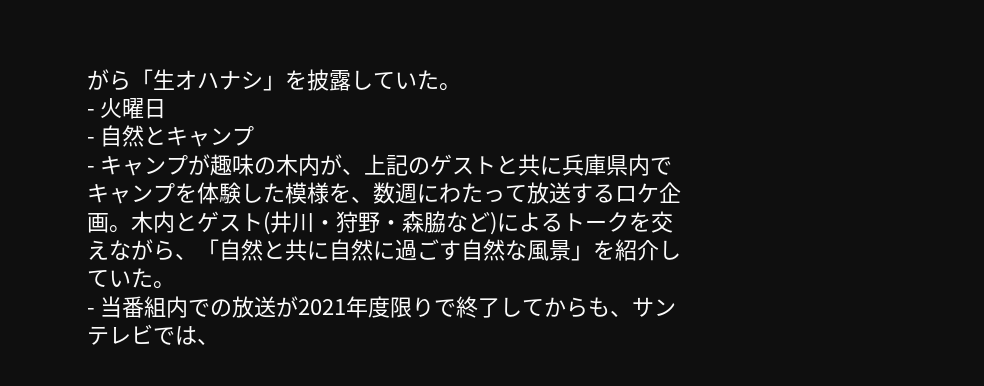がら「生オハナシ」を披露していた。
- 火曜日
- 自然とキャンプ
- キャンプが趣味の木内が、上記のゲストと共に兵庫県内でキャンプを体験した模様を、数週にわたって放送するロケ企画。木内とゲスト(井川・狩野・森脇など)によるトークを交えながら、「自然と共に自然に過ごす自然な風景」を紹介していた。
- 当番組内での放送が2021年度限りで終了してからも、サンテレビでは、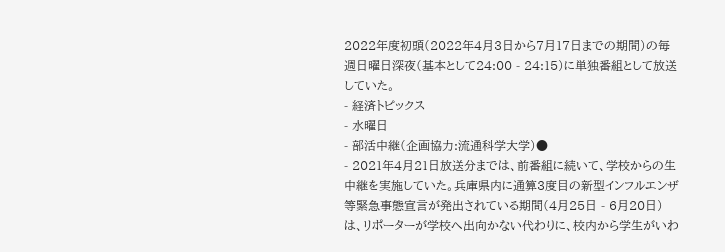2022年度初頭(2022年4月3日から7月17日までの期間)の毎週日曜日深夜(基本として24:00 - 24:15)に単独番組として放送していた。
- 経済トピックス
- 水曜日
- 部活中継(企画協力:流通科学大学)●
- 2021年4月21日放送分までは、前番組に続いて、学校からの生中継を実施していた。兵庫県内に通算3度目の新型インフルエンザ等緊急事態宣言が発出されている期間(4月25日 - 6月20日)は、リポーターが学校へ出向かない代わりに、校内から学生がいわ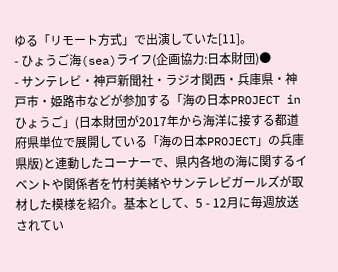ゆる「リモート方式」で出演していた[11]。
- ひょうご海(sea)ライフ(企画協力:日本財団)●
- サンテレビ・神戸新聞社・ラジオ関西・兵庫県・神戸市・姫路市などが参加する「海の日本PROJECT in ひょうご」(日本財団が2017年から海洋に接する都道府県単位で展開している「海の日本PROJECT」の兵庫県版)と連動したコーナーで、県内各地の海に関するイベントや関係者を竹村美緒やサンテレビガールズが取材した模様を紹介。基本として、5 - 12月に毎週放送されてい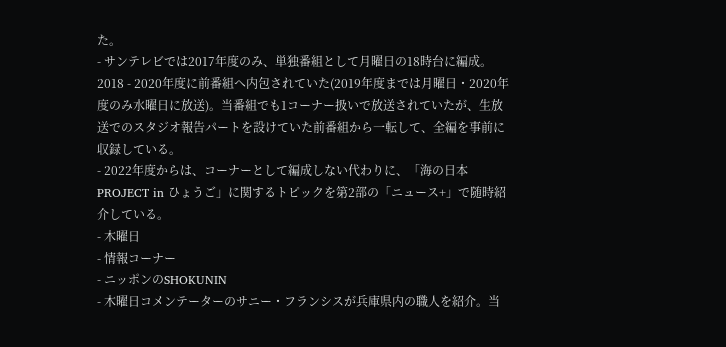た。
- サンテレビでは2017年度のみ、単独番組として月曜日の18時台に編成。2018 - 2020年度に前番組へ内包されていた(2019年度までは月曜日・2020年度のみ水曜日に放送)。当番組でも1コーナー扱いで放送されていたが、生放送でのスタジオ報告パートを設けていた前番組から一転して、全編を事前に収録している。
- 2022年度からは、コーナーとして編成しない代わりに、「海の日本PROJECT in ひょうご」に関するトピックを第2部の「ニュース+」で随時紹介している。
- 木曜日
- 情報コーナー
- ニッポンのSHOKUNIN
- 木曜日コメンテーターのサニー・フランシスが兵庫県内の職人を紹介。当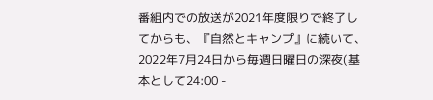番組内での放送が2021年度限りで終了してからも、『自然とキャンプ』に続いて、2022年7月24日から毎週日曜日の深夜(基本として24:00 -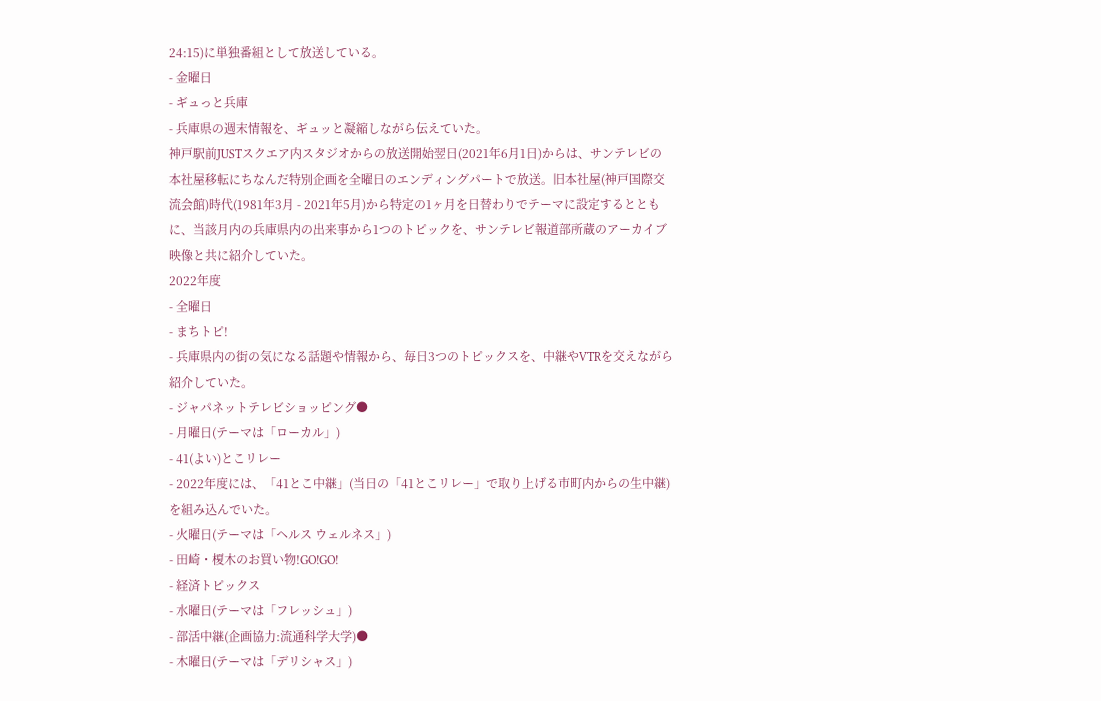24:15)に単独番組として放送している。
- 金曜日
- ギュっと兵庫
- 兵庫県の週末情報を、ギュッと凝縮しながら伝えていた。
神戸駅前JUSTスクエア内スタジオからの放送開始翌日(2021年6月1日)からは、サンテレビの本社屋移転にちなんだ特別企画を全曜日のエンディングパートで放送。旧本社屋(神戸国際交流会館)時代(1981年3月 - 2021年5月)から特定の1ヶ月を日替わりでテーマに設定するとともに、当該月内の兵庫県内の出来事から1つのトピックを、サンテレビ報道部所蔵のアーカイブ映像と共に紹介していた。
2022年度
- 全曜日
- まちトピ!
- 兵庫県内の街の気になる話題や情報から、毎日3つのトピックスを、中継やVTRを交えながら紹介していた。
- ジャパネットテレビショッピング●
- 月曜日(テーマは「ローカル」)
- 41(よい)とこリレー
- 2022年度には、「41とこ中継」(当日の「41とこリレー」で取り上げる市町内からの生中継)を組み込んでいた。
- 火曜日(テーマは「ヘルス ウェルネス」)
- 田崎・榎木のお買い物!GO!GO!
- 経済トピックス
- 水曜日(テーマは「フレッシュ」)
- 部活中継(企画協力:流通科学大学)●
- 木曜日(テーマは「デリシャス」)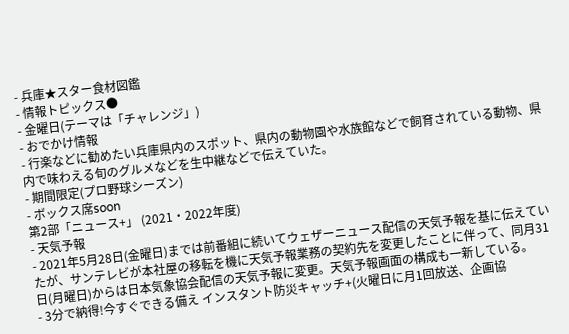- 兵庫★スター食材図鑑
- 情報トピックス●
- 金曜日(テーマは「チャレンジ」)
- おでかけ情報
- 行楽などに勧めたい兵庫県内のスポット、県内の動物園や水族館などで飼育されている動物、県内で味わえる旬のグルメなどを生中継などで伝えていた。
- 期間限定(プロ野球シーズン)
- ボックス席soon
第2部「ニュース+」 (2021・2022年度)
- 天気予報
- 2021年5月28日(金曜日)までは前番組に続いてウェザーニュース配信の天気予報を基に伝えていたが、サンテレビが本社屋の移転を機に天気予報業務の契約先を変更したことに伴って、同月31日(月曜日)からは日本気象協会配信の天気予報に変更。天気予報画面の構成も一新している。
- 3分で納得!今すぐできる備え インスタント防災キャッチ+(火曜日に月1回放送、企画協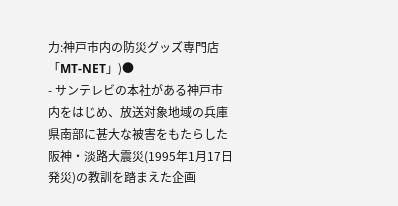力:神戸市内の防災グッズ専門店「MT-NET」)●
- サンテレビの本社がある神戸市内をはじめ、放送対象地域の兵庫県南部に甚大な被害をもたらした阪神・淡路大震災(1995年1月17日発災)の教訓を踏まえた企画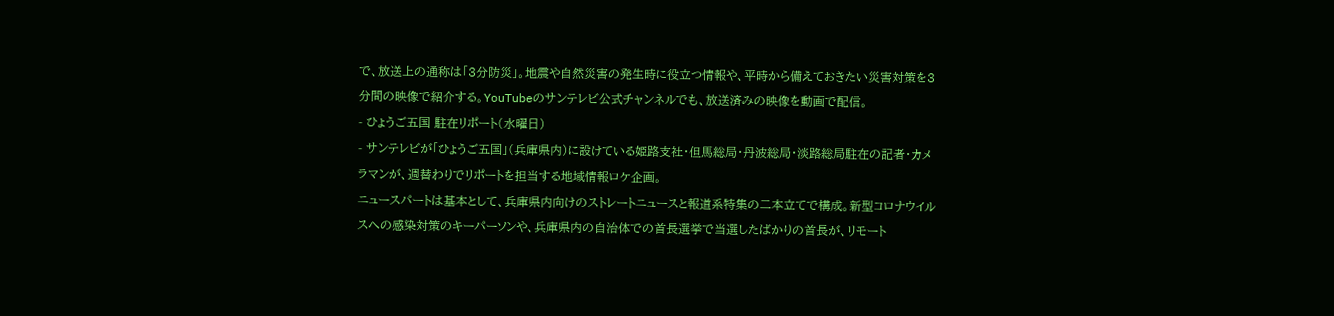で、放送上の通称は「3分防災」。地震や自然災害の発生時に役立つ情報や、平時から備えておきたい災害対策を3分間の映像で紹介する。YouTubeのサンテレビ公式チャンネルでも、放送済みの映像を動画で配信。
- ひょうご五国 駐在リポート(水曜日)
- サンテレビが「ひょうご五国」(兵庫県内)に設けている姫路支社・但馬総局・丹波総局・淡路総局駐在の記者・カメラマンが、週替わりでリポートを担当する地域情報ロケ企画。
ニュースパートは基本として、兵庫県内向けのストレートニュースと報道系特集の二本立てで構成。新型コロナウイルスへの感染対策のキーパーソンや、兵庫県内の自治体での首長選挙で当選したばかりの首長が、リモート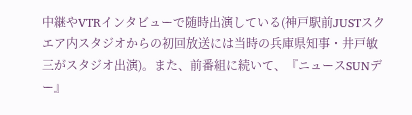中継やVTRインタビューで随時出演している(神戸駅前JUSTスクエア内スタジオからの初回放送には当時の兵庫県知事・井戸敏三がスタジオ出演)。また、前番組に続いて、『ニュースSUNデー』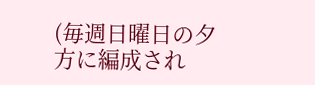(毎週日曜日の夕方に編成され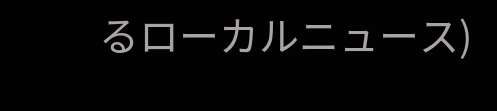るローカルニュース)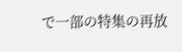で一部の特集の再放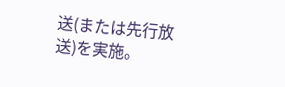送(または先行放送)を実施。